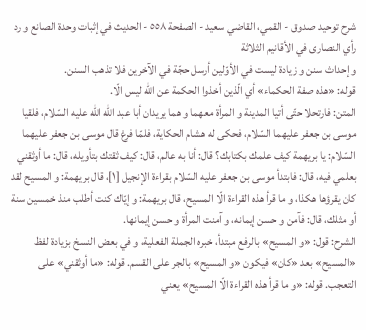شرح توحید صدوق - القمي، القاضي سعيد - الصفحة ٥٥٨ - الحديث في إثبات وحدة الصانع و رد رأي النصارى في الأقانيم الثلاثة
و إحداث سنن و زيادة ليست في الأوّلين أرسل حجّة في الآخرين فلا تذهب السنن.
قوله: «هذه صفة الحكماء» أي الّذين أخذوا الحكمة عن اللّه ليس الّا.
المتن: فارتحلا حتّى أتيا المدينة و المرأة معهما و هما يريدان أبا عبد اللّه اللّه عليه السّلام، فلقيا موسى بن جعفر عليهما السّلام، فحكى له هشام الحكاية، فلمّا فرغ قال موسى بن جعفر عليهما السّلام: يا بريهمة كيف علمك بكتابك؟ قال: أنا به عالم، قال: كيف ثقتك بتأويله، قال: ما أوثقني بعلمي فيه، قال: فابتدأ موسى بن جعفر عليه السّلام بقراءة الإنجيل [١]، قال بريهمة: و المسيح لقد كان يقرؤها هكذا، و ما قرأ هذه القراءة الّا المسيح، قال بريهمة: و إيّاك كنت أطلب منذ خمسين سنة أو مثلك، قال: فآمن و حسن إيمانه، و آمنت المرأة و حسن إيمانها.
الشرح: قول: «و المسيح» بالرفع مبتدأ، خبره الجملة الفعلية، و في بعض النسخ بزيادة لفظ «المسيح» بعد «كان» فيكون «و المسيح» بالجر على القسم. قوله: «ما أوثقني» على التعجب. قوله: «و ما قرأ هذه القراءة الّا المسيح» يعني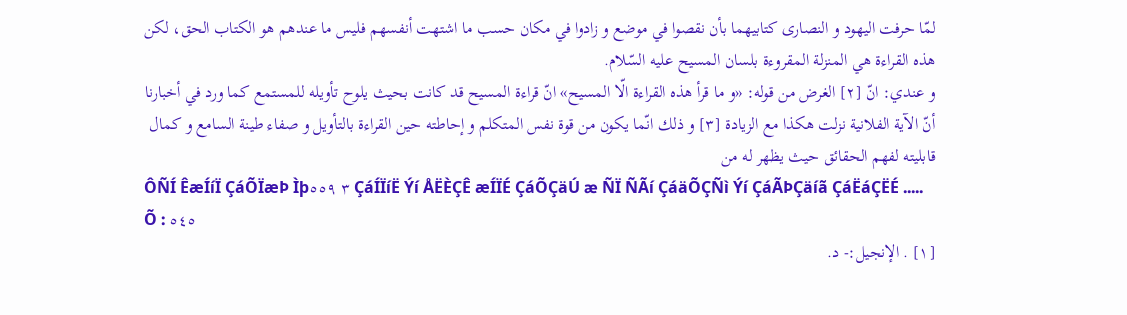لمّا حرفت اليهود و النصارى كتابيهما بأن نقصوا في موضع و زادوا في مكان حسب ما اشتهت أنفسهم فليس ما عندهم هو الكتاب الحق، لكن هذه القراءة هي المنزلة المقروءة بلسان المسيح عليه السّلام.
و عندي: انّ [٢] الغرض من قوله: «و ما قرأ هذه القراءة الّا المسيح» انّ قراءة المسيح قد كانت بحيث يلوح تأويله للمستمع كما ورد في أخبارنا أنّ الآية الفلانية نزلت هكذا مع الزيادة [٣] و ذلك انّما يكون من قوة نفس المتكلم و إحاطته حين القراءة بالتأويل و صفاء طينة السامع و كمال قابليته لفهم الحقائق حيث يظهر له من
ÔÑÍ ÊæÍíÏ ÇáÕÏæÞ Ìþ٣ ٥٥٩ ÇáÍÏíË Ýí ÅËÈÇÊ æÍÏÉ ÇáÕÇäÚ æ ÑÏ ÑÃí ÇáäÕÇÑì Ýí ÇáÃÞÇäíã ÇáËáÇËÉ ..... Õ : ٥٤٥
[١] . الإنجيل:- د.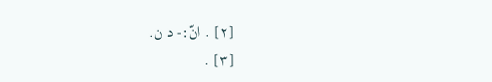[٢] . انّ:- د ن.
[٣] .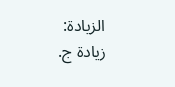الزيادة: زيادة ج.